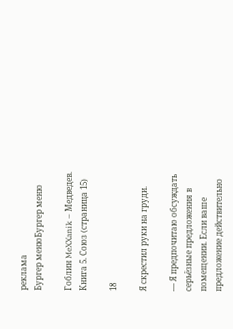реклама
Бургер менюБургер меню

Гоблин MeXXanik – Медведев. Книга 5. Союз (страница 15)

18

Я скрестил руки на груди.

— Я предпочитаю обсуждать серьёзные предложения в помещении. Если ваше предложение действительно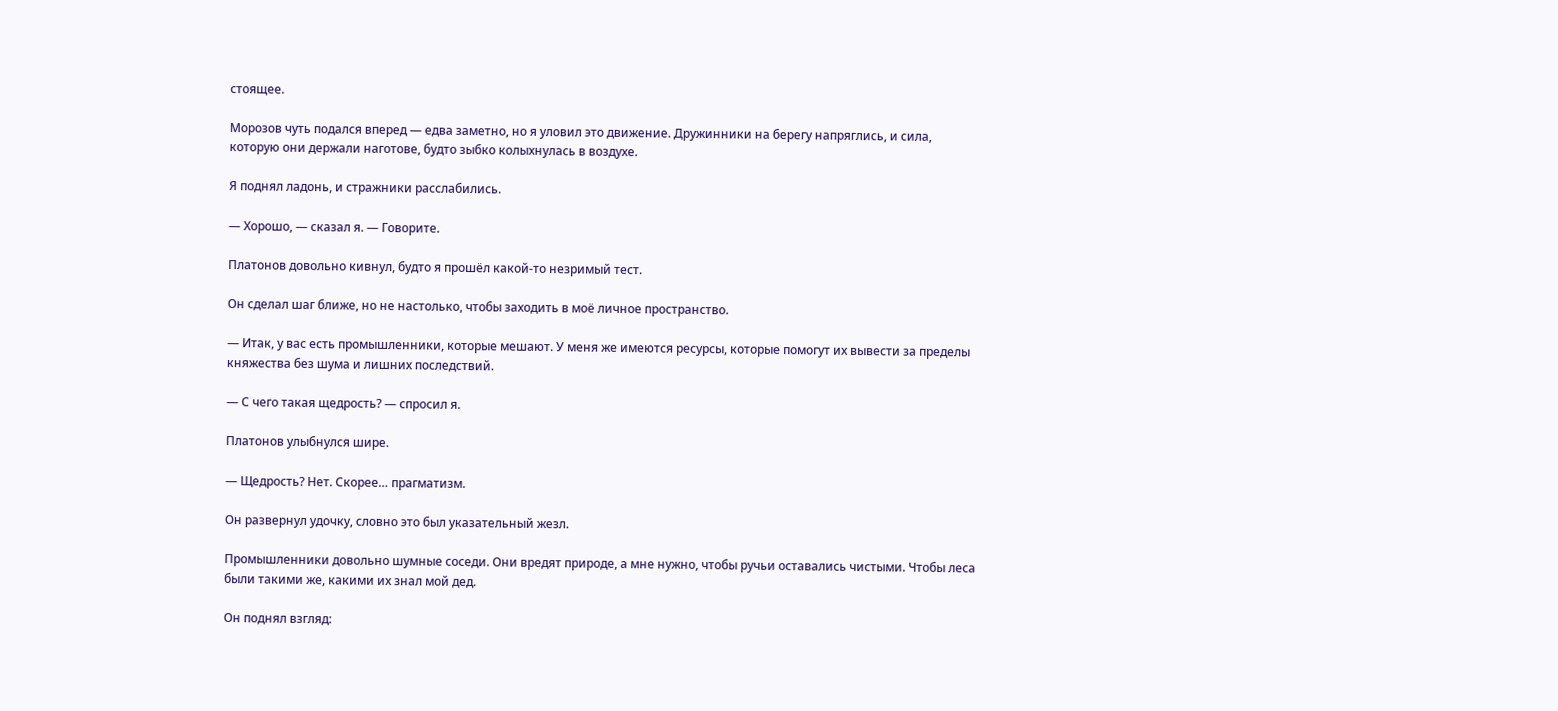стоящее.

Морозов чуть подался вперед — едва заметно, но я уловил это движение. Дружинники на берегу напряглись, и сила, которую они держали наготове, будто зыбко колыхнулась в воздухе.

Я поднял ладонь, и стражники расслабились.

— Хорошо, — сказал я. — Говорите.

Платонов довольно кивнул, будто я прошёл какой-то незримый тест.

Он сделал шаг ближе, но не настолько, чтобы заходить в моё личное пространство.

— Итак, у вас есть промышленники, которые мешают. У меня же имеются ресурсы, которые помогут их вывести за пределы княжества без шума и лишних последствий.

— С чего такая щедрость? — спросил я.

Платонов улыбнулся шире.

— Щедрость? Нет. Скорее… прагматизм.

Он развернул удочку, словно это был указательный жезл.

Промышленники довольно шумные соседи. Они вредят природе, а мне нужно, чтобы ручьи оставались чистыми. Чтобы леса были такими же, какими их знал мой дед.

Он поднял взгляд: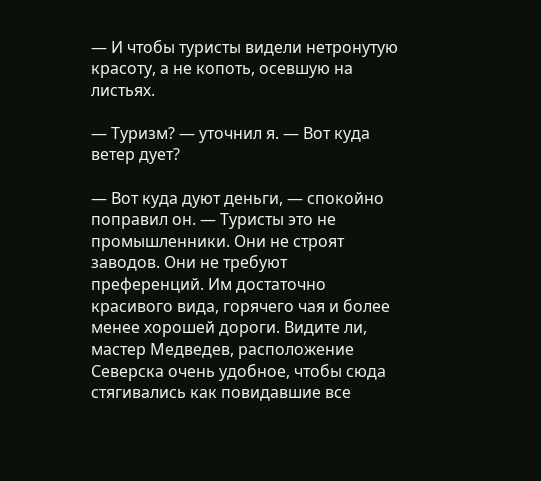— И чтобы туристы видели нетронутую красоту, а не копоть, осевшую на листьях.

— Туризм? — уточнил я. — Вот куда ветер дует?

— Вот куда дуют деньги, — спокойно поправил он. — Туристы это не промышленники. Они не строят заводов. Они не требуют преференций. Им достаточно красивого вида, горячего чая и более менее хорошей дороги. Видите ли, мастер Медведев, расположение Северска очень удобное, чтобы сюда стягивались как повидавшие все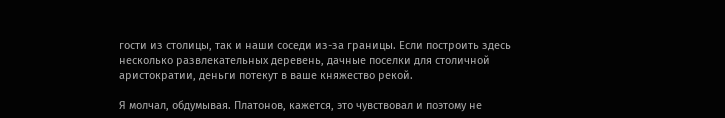гости из столицы, так и наши соседи из-за границы. Если построить здесь несколько развлекательных деревень, дачные поселки для столичной аристократии, деньги потекут в ваше княжество рекой.

Я молчал, обдумывая. Платонов, кажется, это чувствовал и поэтому не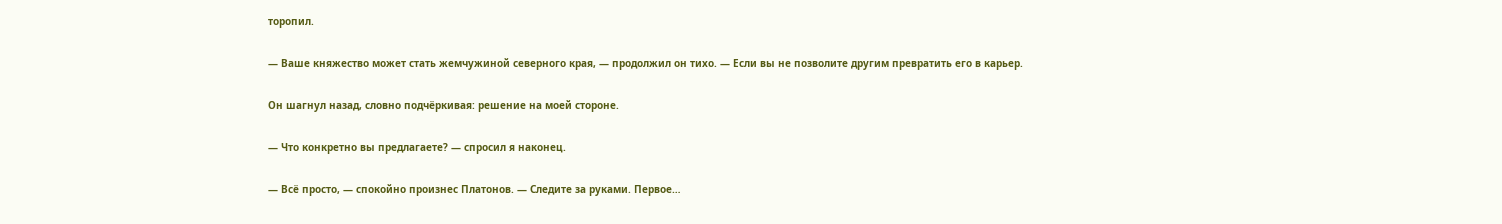торопил.

— Ваше княжество может стать жемчужиной северного края, — продолжил он тихо. — Если вы не позволите другим превратить его в карьер.

Он шагнул назад, словно подчёркивая: решение на моей стороне.

— Что конкретно вы предлагаете? — спросил я наконец.

— Всё просто, — спокойно произнес Платонов. — Следите за руками. Первое…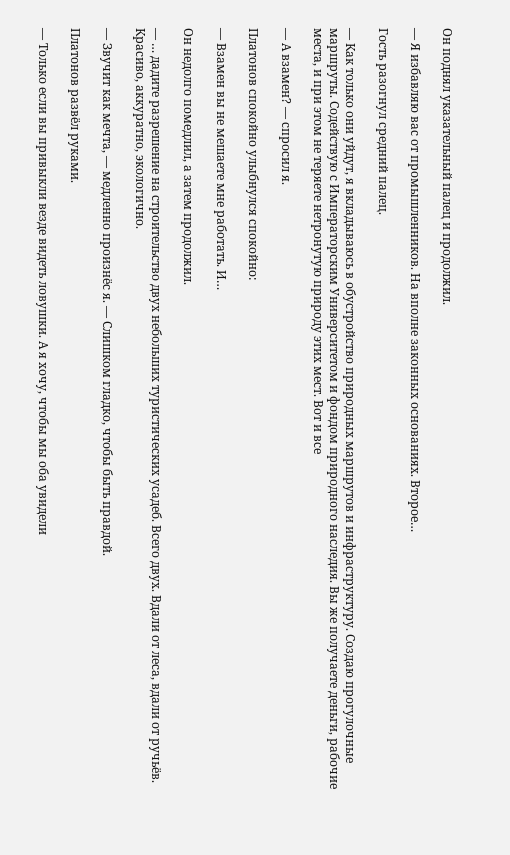Он поднял указательный палец и продолжил.

— Я избавляю вас от промышленников. На вполне законных основаниях. Второе…

Гость разогнул средний палец.

— Как только они уйдут, я вкладываюсь в обустройство природных маршрутов и инфраструктуру. Создаю прогулочные маршруты. Содействую с Императорским Университетом и фондом природного наследия. Вы же получаете деньги, рабочие места, и при этом не теряете нетронутую природу этих мест. Вот и все

— А взамен? — спросил я.

Платонов спокойно улыбнулся спокойно:

— Взамен вы не мешаете мне работать. И…

Он недолго помедлил, а затем продолжил.

— … дадите разрешение на строительство двух небольших туристических усадеб. Всего двух. Вдали от леса, вдали от ручьёв. Красиво, аккуратно, экологично.

— Звучит как мечта, — медленно произнёс я. — Слишком гладко, чтобы быть правдой.

Платонов развёл руками.

— Только если вы привыкли везде видеть ловушки. А я хочу, чтобы мы оба увидели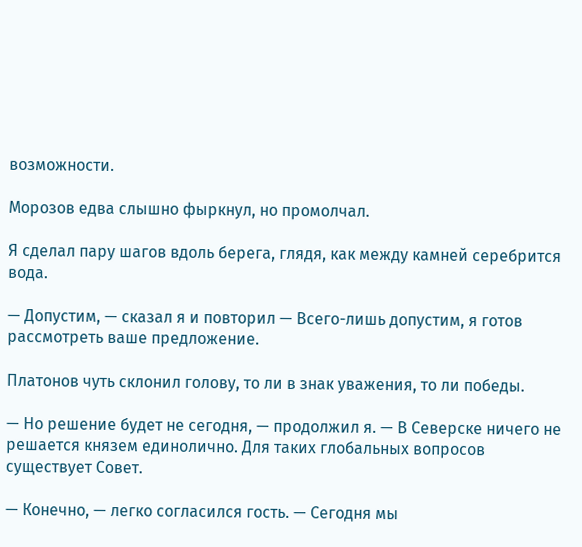возможности.

Морозов едва слышно фыркнул, но промолчал.

Я сделал пару шагов вдоль берега, глядя, как между камней серебрится вода.

— Допустим, — сказал я и повторил — Всего-лишь допустим, я готов рассмотреть ваше предложение.

Платонов чуть склонил голову, то ли в знак уважения, то ли победы.

— Но решение будет не сегодня, — продолжил я. — В Северске ничего не решается князем единолично. Для таких глобальных вопросов существует Совет.

— Конечно, — легко согласился гость. — Сегодня мы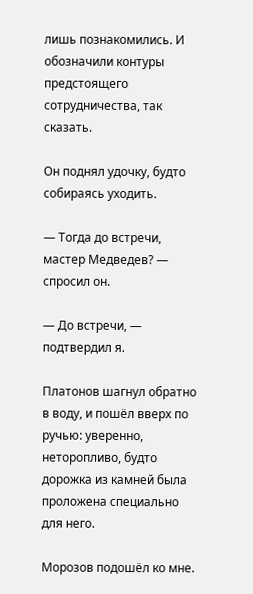лишь познакомились. И обозначили контуры предстоящего сотрудничества, так сказать.

Он поднял удочку, будто собираясь уходить.

— Тогда до встречи, мастер Медведев? — спросил он.

— До встречи, — подтвердил я.

Платонов шагнул обратно в воду, и пошёл вверх по ручью: уверенно, неторопливо, будто дорожка из камней была проложена специально для него.

Морозов подошёл ко мне.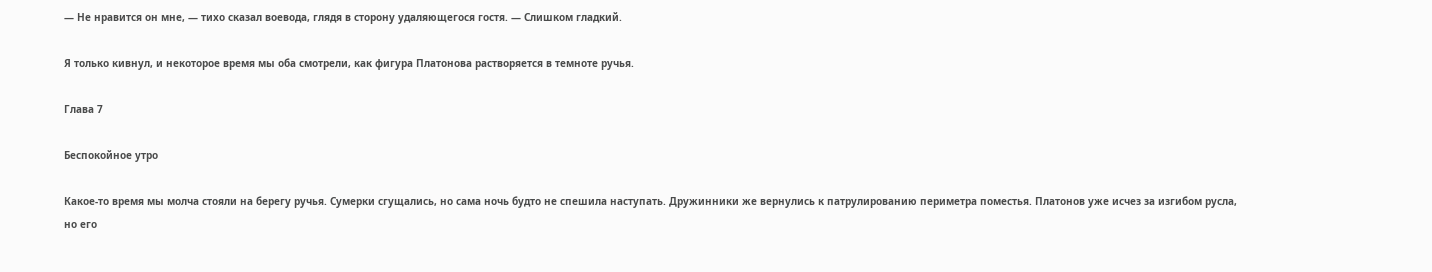— Не нравится он мне, — тихо сказал воевода, глядя в сторону удаляющегося гостя. — Слишком гладкий.

Я только кивнул, и некоторое время мы оба смотрели, как фигура Платонова растворяется в темноте ручья.

Глава 7

Беспокойное утро

Какое-то время мы молча стояли на берегу ручья. Сумерки сгущались, но сама ночь будто не спешила наступать. Дружинники же вернулись к патрулированию периметра поместья. Платонов уже исчез за изгибом русла, но его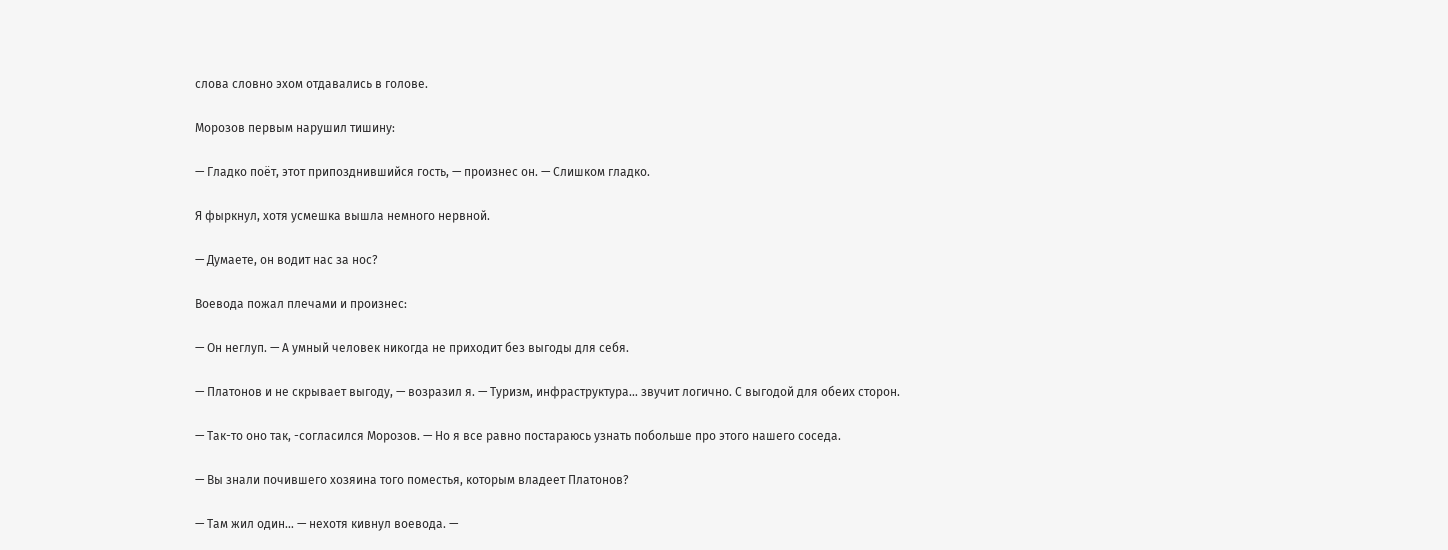слова словно эхом отдавались в голове.

Морозов первым нарушил тишину:

— Гладко поёт, этот припозднившийся гость, — произнес он. — Слишком гладко.

Я фыркнул, хотя усмешка вышла немного нервной.

— Думаете, он водит нас за нос?

Воевода пожал плечами и произнес:

— Он неглуп. — А умный человек никогда не приходит без выгоды для себя.

— Платонов и не скрывает выгоду, — возразил я. — Туризм, инфраструктура… звучит логично. С выгодой для обеих сторон.

— Так-то оно так, -согласился Морозов. — Но я все равно постараюсь узнать побольше про этого нашего соседа.

— Вы знали почившего хозяина того поместья, которым владеет Платонов?

— Там жил один… — нехотя кивнул воевода. —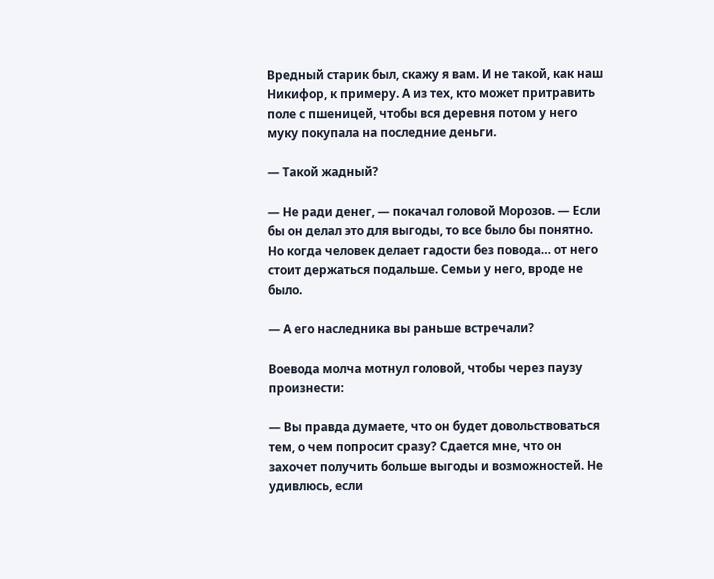Вредный старик был, скажу я вам. И не такой, как наш Никифор, к примеру. А из тех, кто может притравить поле с пшеницей, чтобы вся деревня потом у него муку покупала на последние деньги.

— Такой жадный?

— Не ради денег, — покачал головой Морозов. — Если бы он делал это для выгоды, то все было бы понятно. Но когда человек делает гадости без повода… от него стоит держаться подальше. Семьи у него, вроде не было.

— А его наследника вы раньше встречали?

Воевода молча мотнул головой, чтобы через паузу произнести:

— Вы правда думаете, что он будет довольствоваться тем, о чем попросит сразу? Сдается мне, что он захочет получить больше выгоды и возможностей. Не удивлюсь, если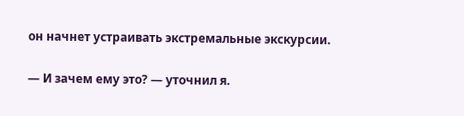он начнет устраивать экстремальные экскурсии.

— И зачем ему это? — уточнил я.